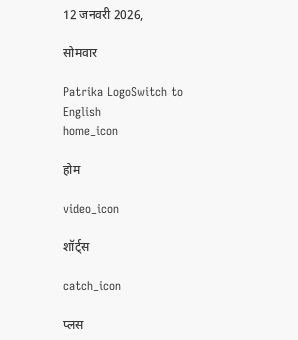12 जनवरी 2026,

सोमवार

Patrika LogoSwitch to English
home_icon

होम

video_icon

शॉर्ट्स

catch_icon

प्लस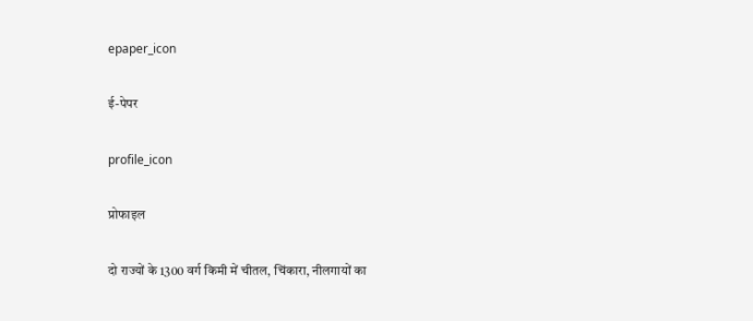epaper_icon

ई-पेपर

profile_icon

प्रोफाइल

दो राज्यों के 1300 वर्ग किमी में चीतल, चिंकारा, नीलगायों का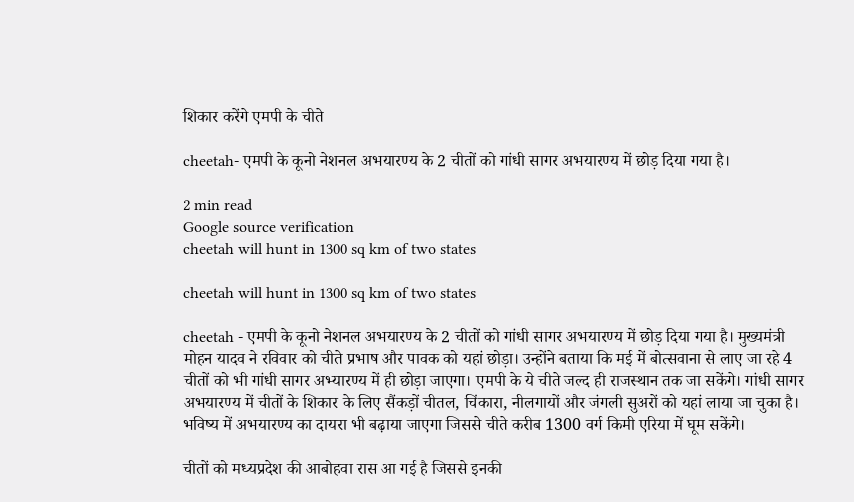शिकार करेंगे एमपी के चीते

cheetah- एमपी के कूनो नेशनल अभयारण्य के 2 चीतों को गांधी सागर अभयारण्य में छोड़ दिया गया है।

2 min read
Google source verification
cheetah will hunt in 1300 sq km of two states

cheetah will hunt in 1300 sq km of two states

cheetah - एमपी के कूनो नेशनल अभयारण्य के 2 चीतों को गांधी सागर अभयारण्य में छोड़ दिया गया है। मुख्यमंत्री मोहन यादव ने रविवार को चीते प्रभाष और पावक को यहां छोड़ा। उन्होंने बताया कि मई में बोत्सवाना से लाए जा रहे 4 चीतों को भी गांधी सागर अभ्यारण्य में ही छोड़ा जाएगा। एमपी के ये चीते जल्द ही राजस्थान तक जा सकेंगे। गांधी सागर अभयारण्य में चीतों के शिकार के लिए सैंकड़ों चीतल, चिंकारा, नीलगायों और जंगली सुअरों को यहां लाया जा चुका है। भविष्य में अभयारण्य का दायरा भी बढ़ाया जाएगा जिससे चीते करीब 1300 वर्ग किमी एरिया में घूम सकेंगे।

चीतों को मध्यप्रदेश की आबोहवा रास आ गई है जिससे इनकी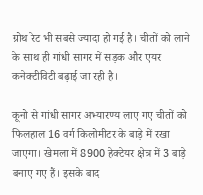ग्रोथ रेट भी सबसे ज्यादा हो गई है। चीतों को लाने के साथ ही गांधी सागर में सड़क और एयर कनेक्टीविटी बढ़ाई जा रही है।

कूनो से गांधी सागर अभ्यारण्य लाए गए चीतों को फिलहाल 16 वर्ग किलोमीटर के बाड़े में रखा जाएगा। खेमला में 8900 हेक्टेयर क्षेत्र में 3 बाड़े बनाए गए हैं। इसके बाद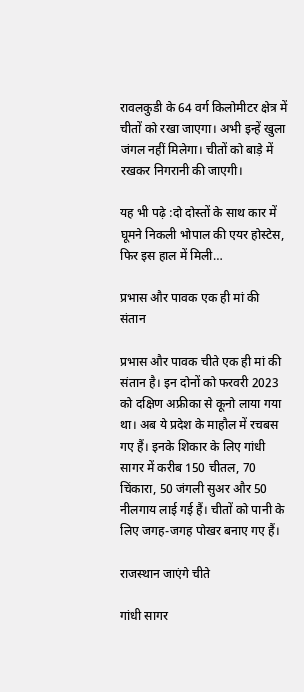रावलकुडी के 64 वर्ग किलोमीटर क्षेत्र में चीतों को रखा जाएगा। अभी इन्हें खुला जंगल नहीं मिलेगा। चीतों को बाड़े में रखकर निगरानी की जाएगी।

यह भी पढ़े :दो दोस्तों के साथ कार में घूमने निकली भोपाल की एयर होस्टेस, फिर इस हाल में मिली…

प्रभास और पावक एक ही मां की संतान

प्रभास और पावक चीते एक ही मां की संतान है। इन दोनों को फरवरी 2023 को दक्षिण अफ्रीका से कूनो लाया गया था। अब ये प्रदेश के माहौल में रचबस गए हैं। इनके शिकार के लिए गांधी सागर में करीब 150 चीतल, 70 चिंकारा, 50 जंगली सुअर और 50 नीलगाय लाई गई हैं। चीतों को पानी के लिए जगह-जगह पोखर बनाए गए हैं।

राजस्थान जाएंगे चीते

गांधी सागर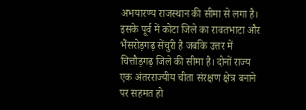अभयारण्य राजस्थान की सीमा से लगा है। इसके पूर्व में कोटा जिले का रावतभाटा और भैंसरोड़गढ़ सेंचुरी है जबकि उत्तर में चित्तौड़गढ़ जिले की सीमा है। दोनों राज्य एक अंतरराज्यीय चीता संरक्षण क्षेत्र बनाने पर सहमत हो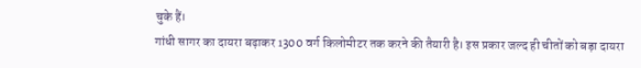चुके हैं।
गांधी सागर का दायरा बढ़ाकर 1300 वर्ग किलोमीटर तक करने की तैयारी है। इस प्रकार जल्द ही चीतों को बड़ा दायरा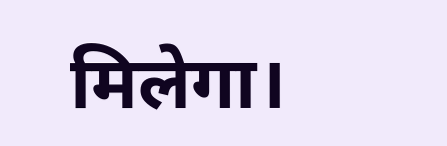मिलेगा।